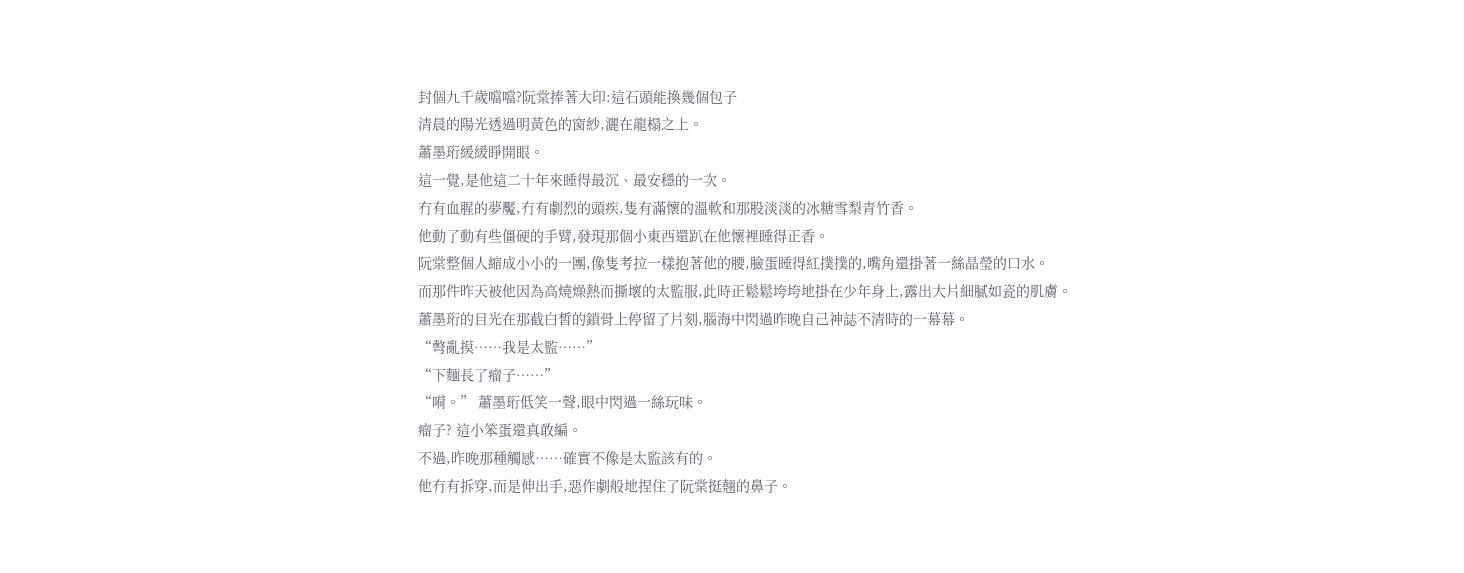封個九千歲噹噹?阮棠捧著大印:這石頭能換幾個包子
清晨的陽光透過明黃色的窗紗,灑在龍榻之上。
蕭墨珩緩緩睜開眼。
這一覺,是他這二十年來睡得最沉、最安穩的一次。
冇有血腥的夢魘,冇有劇烈的頭疾,隻有滿懷的溫軟和那股淡淡的冰糖雪梨青竹香。
他動了動有些僵硬的手臂,發現那個小東西還趴在他懷裡睡得正香。
阮棠整個人縮成小小的一團,像隻考拉一樣抱著他的腰,臉蛋睡得紅撲撲的,嘴角還掛著一絲晶瑩的口水。
而那件昨天被他因為高燒燥熱而撕壞的太監服,此時正鬆鬆垮垮地掛在少年身上,露出大片細膩如瓷的肌膚。
蕭墨珩的目光在那截白皙的鎖骨上停留了片刻,腦海中閃過昨晚自己神誌不清時的一幕幕。
“彆亂摸……我是太監……”
“下麵長了瘤子……”
“嗬。” 蕭墨珩低笑一聲,眼中閃過一絲玩味。
瘤子? 這小笨蛋還真敢編。
不過,昨晚那種觸感……確實不像是太監該有的。
他冇有拆穿,而是伸出手,惡作劇般地捏住了阮棠挺翹的鼻子。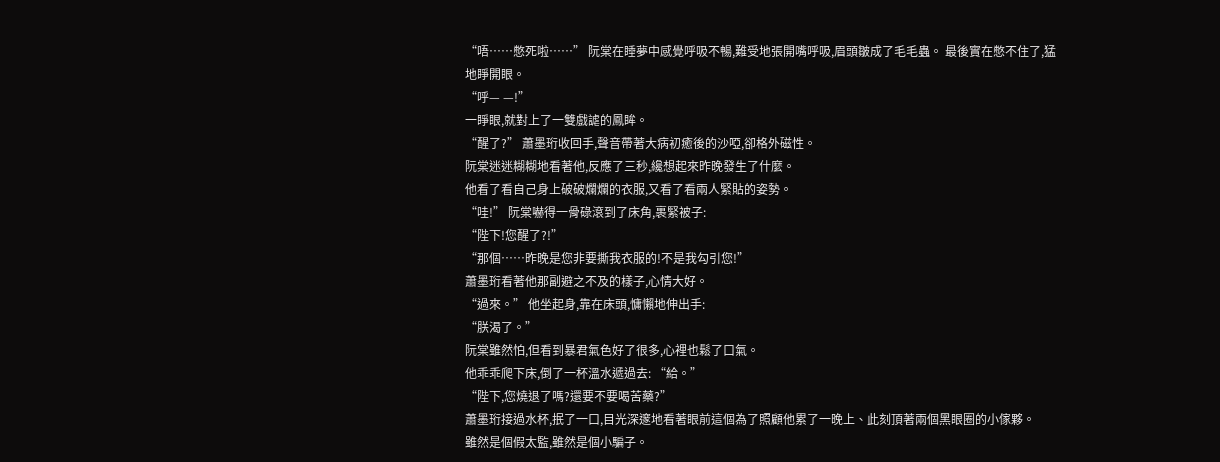“唔……憋死啦……” 阮棠在睡夢中感覺呼吸不暢,難受地張開嘴呼吸,眉頭皺成了毛毛蟲。 最後實在憋不住了,猛地睜開眼。
“呼— —!”
一睜眼,就對上了一雙戲謔的鳳眸。
“醒了?” 蕭墨珩收回手,聲音帶著大病初癒後的沙啞,卻格外磁性。
阮棠迷迷糊糊地看著他,反應了三秒,纔想起來昨晚發生了什麼。
他看了看自己身上破破爛爛的衣服,又看了看兩人緊貼的姿勢。
“哇!” 阮棠嚇得一骨碌滾到了床角,裹緊被子:
“陛下!您醒了?!”
“那個……昨晚是您非要撕我衣服的!不是我勾引您!”
蕭墨珩看著他那副避之不及的樣子,心情大好。
“過來。” 他坐起身,靠在床頭,慵懶地伸出手:
“朕渴了。”
阮棠雖然怕,但看到暴君氣色好了很多,心裡也鬆了口氣。
他乖乖爬下床,倒了一杯溫水遞過去: “給。”
“陛下,您燒退了嗎?還要不要喝苦藥?”
蕭墨珩接過水杯,抿了一口,目光深邃地看著眼前這個為了照顧他累了一晚上、此刻頂著兩個黑眼圈的小傢夥。
雖然是個假太監,雖然是個小騙子。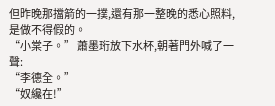但昨晚那擋箭的一撲,還有那一整晚的悉心照料,是做不得假的。
“小棠子。” 蕭墨珩放下水杯,朝著門外喊了一聲:
“李德全。”
“奴纔在!”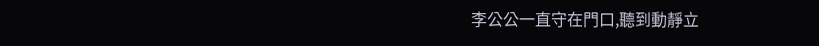李公公一直守在門口,聽到動靜立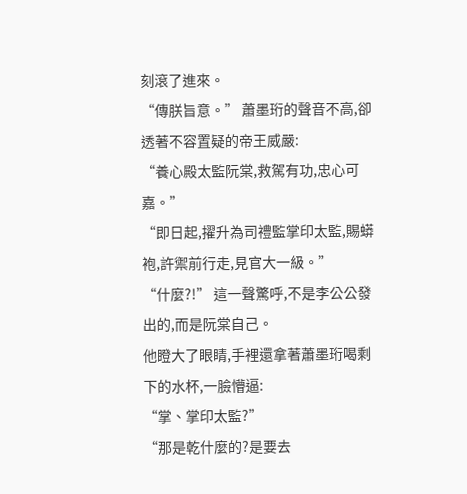刻滾了進來。
“傳朕旨意。” 蕭墨珩的聲音不高,卻透著不容置疑的帝王威嚴:
“養心殿太監阮棠,救駕有功,忠心可嘉。”
“即日起,擢升為司禮監掌印太監,賜蟒袍,許禦前行走,見官大一級。”
“什麼?!” 這一聲驚呼,不是李公公發出的,而是阮棠自己。
他瞪大了眼睛,手裡還拿著蕭墨珩喝剩下的水杯,一臉懵逼:
“掌、掌印太監?”
“那是乾什麼的?是要去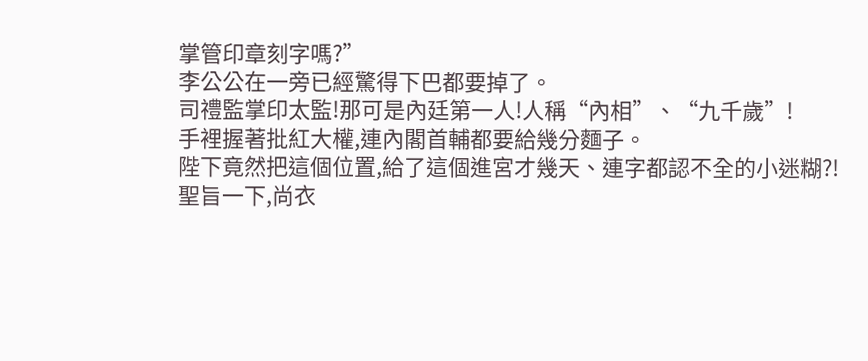掌管印章刻字嗎?”
李公公在一旁已經驚得下巴都要掉了。
司禮監掌印太監!那可是內廷第一人!人稱“內相”、“九千歲”!
手裡握著批紅大權,連內閣首輔都要給幾分麵子。
陛下竟然把這個位置,給了這個進宮才幾天、連字都認不全的小迷糊?!
聖旨一下,尚衣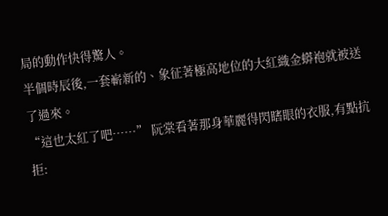局的動作快得驚人。
半個時辰後,一套嶄新的、象征著極高地位的大紅織金蟒袍就被送了過來。
“這也太紅了吧……” 阮棠看著那身華麗得閃瞎眼的衣服,有點抗拒: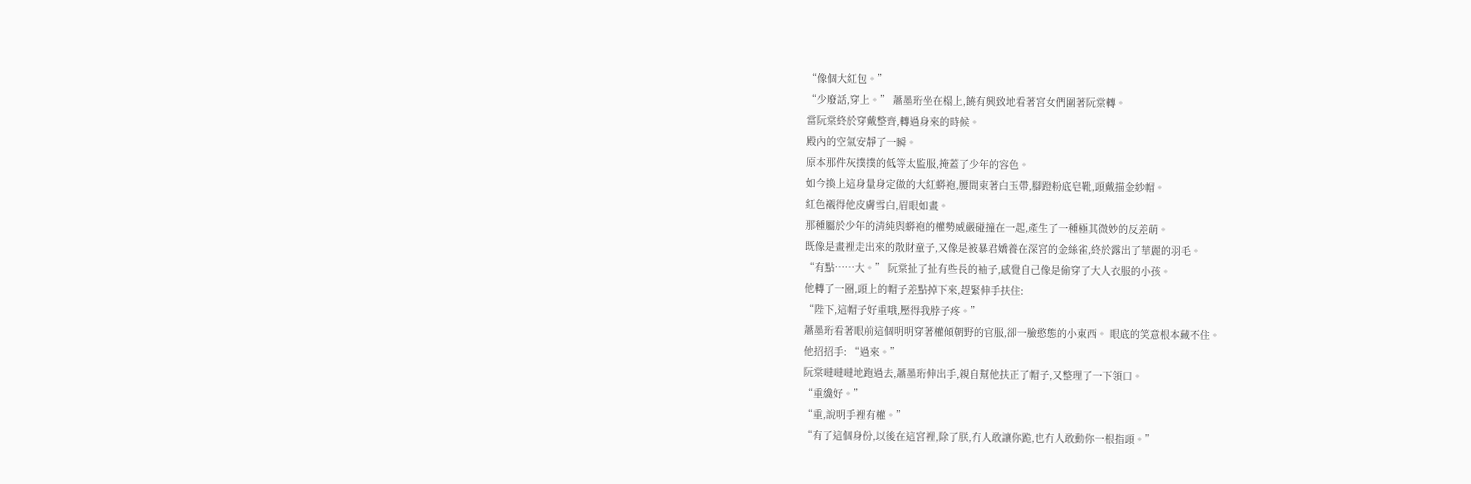“像個大紅包。”
“少廢話,穿上。” 蕭墨珩坐在榻上,饒有興致地看著宮女們圍著阮棠轉。
當阮棠終於穿戴整齊,轉過身來的時候。
殿內的空氣安靜了一瞬。
原本那件灰撲撲的低等太監服,掩蓋了少年的容色。
如今換上這身量身定做的大紅蟒袍,腰間束著白玉帶,腳蹬粉底皂靴,頭戴描金紗帽。
紅色襯得他皮膚雪白,眉眼如畫。
那種屬於少年的清純與蟒袍的權勢威嚴碰撞在一起,產生了一種極其微妙的反差萌。
既像是畫裡走出來的散財童子,又像是被暴君嬌養在深宮的金絲雀,終於露出了華麗的羽毛。
“有點……大。” 阮棠扯了扯有些長的袖子,感覺自己像是偷穿了大人衣服的小孩。
他轉了一圈,頭上的帽子差點掉下來,趕緊伸手扶住:
“陛下,這帽子好重哦,壓得我脖子疼。”
蕭墨珩看著眼前這個明明穿著權傾朝野的官服,卻一臉憨態的小東西。 眼底的笑意根本藏不住。
他招招手: “過來。”
阮棠噠噠噠地跑過去,蕭墨珩伸出手,親自幫他扶正了帽子,又整理了一下領口。
“重纔好。”
“重,說明手裡有權。”
“有了這個身份,以後在這宮裡,除了朕,冇人敢讓你跪,也冇人敢動你一根指頭。”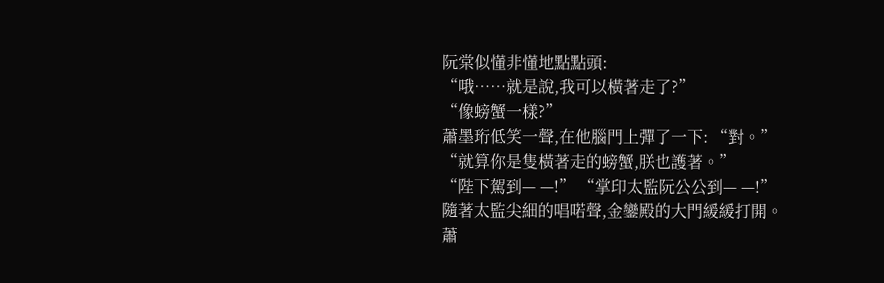阮棠似懂非懂地點點頭:
“哦……就是說,我可以橫著走了?”
“像螃蟹一樣?”
蕭墨珩低笑一聲,在他腦門上彈了一下: “對。”
“就算你是隻橫著走的螃蟹,朕也護著。”
“陛下駕到— —!” “掌印太監阮公公到— —!”
隨著太監尖細的唱喏聲,金鑾殿的大門緩緩打開。
蕭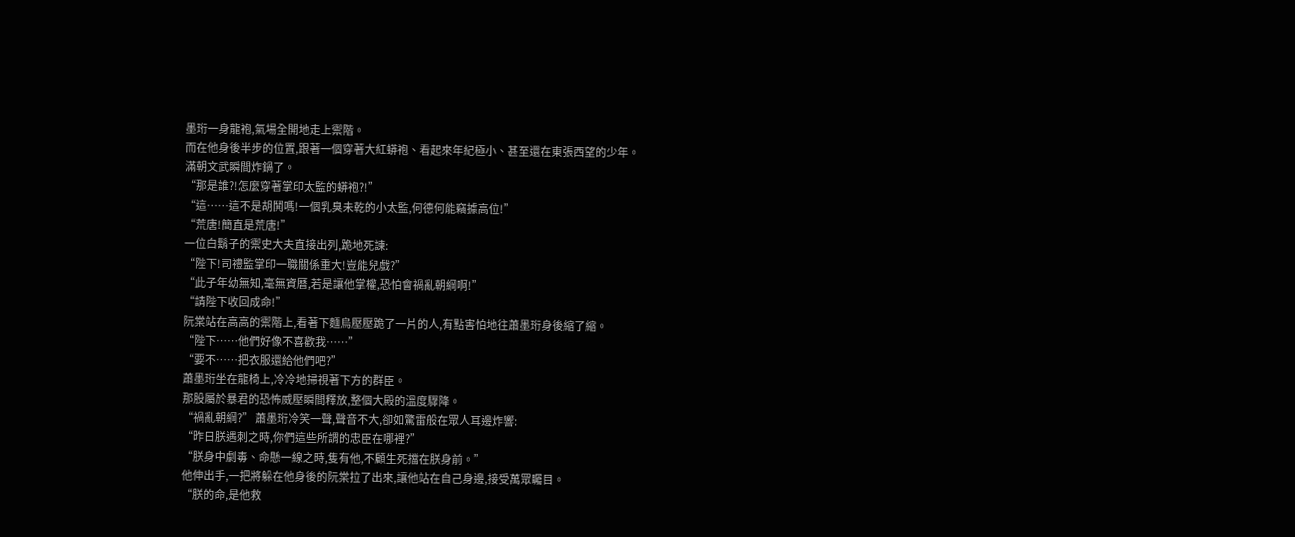墨珩一身龍袍,氣場全開地走上禦階。
而在他身後半步的位置,跟著一個穿著大紅蟒袍、看起來年紀極小、甚至還在東張西望的少年。
滿朝文武瞬間炸鍋了。
“那是誰?!怎麼穿著掌印太監的蟒袍?!”
“這……這不是胡鬨嗎!一個乳臭未乾的小太監,何德何能竊據高位!”
“荒唐!簡直是荒唐!”
一位白鬍子的禦史大夫直接出列,跪地死諫:
“陛下!司禮監掌印一職關係重大!豈能兒戲?”
“此子年幼無知,毫無資曆,若是讓他掌權,恐怕會禍亂朝綱啊!”
“請陛下收回成命!”
阮棠站在高高的禦階上,看著下麵烏壓壓跪了一片的人,有點害怕地往蕭墨珩身後縮了縮。
“陛下……他們好像不喜歡我……”
“要不……把衣服還給他們吧?”
蕭墨珩坐在龍椅上,冷冷地掃視著下方的群臣。
那股屬於暴君的恐怖威壓瞬間釋放,整個大殿的溫度驟降。
“禍亂朝綱?” 蕭墨珩冷笑一聲,聲音不大,卻如驚雷般在眾人耳邊炸響:
“昨日朕遇刺之時,你們這些所謂的忠臣在哪裡?”
“朕身中劇毒、命懸一線之時,隻有他,不顧生死擋在朕身前。”
他伸出手,一把將躲在他身後的阮棠拉了出來,讓他站在自己身邊,接受萬眾矚目。
“朕的命,是他救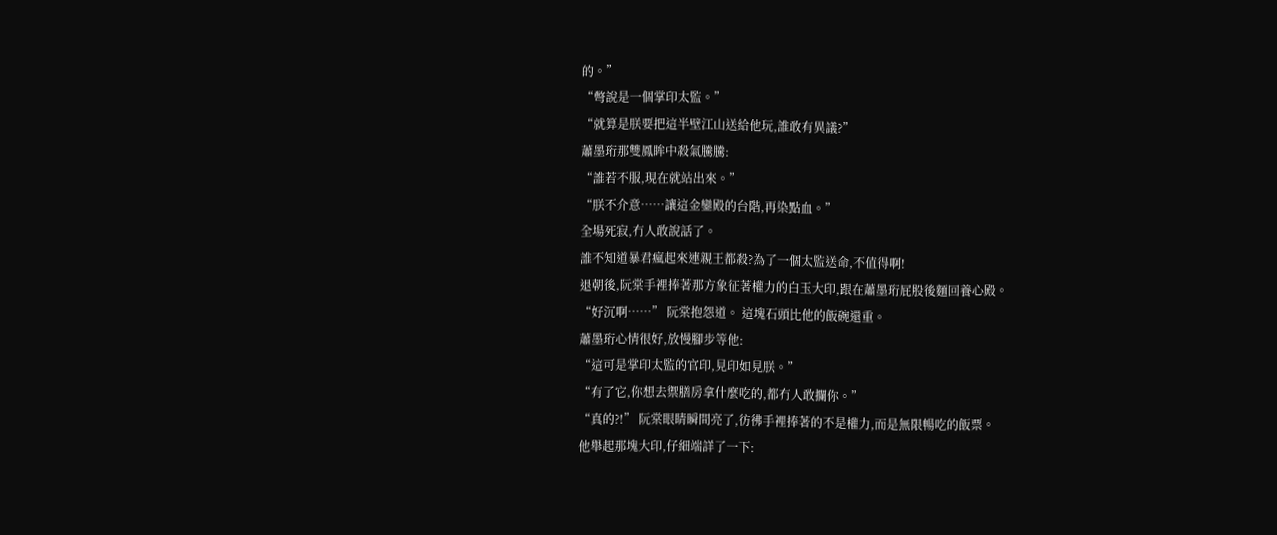的。”
“彆說是一個掌印太監。”
“就算是朕要把這半壁江山送給他玩,誰敢有異議?”
蕭墨珩那雙鳳眸中殺氣騰騰:
“誰若不服,現在就站出來。”
“朕不介意……讓這金鑾殿的台階,再染點血。”
全場死寂,冇人敢說話了。
誰不知道暴君瘋起來連親王都殺?為了一個太監送命,不值得啊!
退朝後,阮棠手裡捧著那方象征著權力的白玉大印,跟在蕭墨珩屁股後麵回養心殿。
“好沉啊……” 阮棠抱怨道。 這塊石頭比他的飯碗還重。
蕭墨珩心情很好,放慢腳步等他:
“這可是掌印太監的官印,見印如見朕。”
“有了它,你想去禦膳房拿什麼吃的,都冇人敢攔你。”
“真的?!” 阮棠眼睛瞬間亮了,彷彿手裡捧著的不是權力,而是無限暢吃的飯票。
他舉起那塊大印,仔細端詳了一下: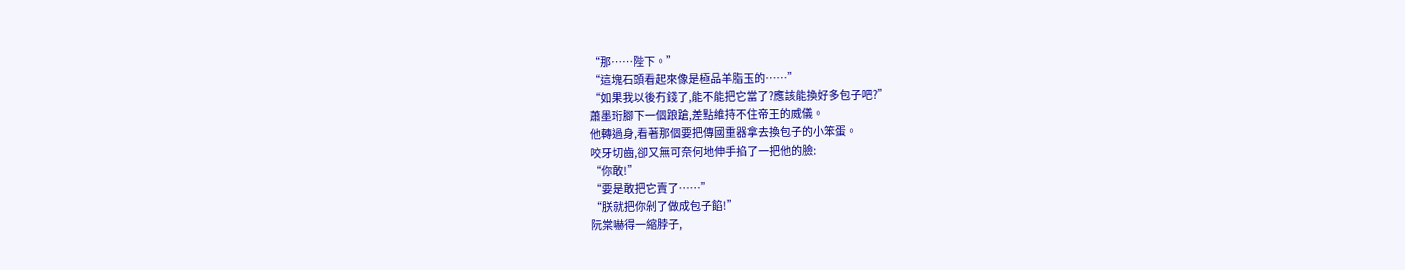“那……陛下。”
“這塊石頭看起來像是極品羊脂玉的……”
“如果我以後冇錢了,能不能把它當了?應該能換好多包子吧?”
蕭墨珩腳下一個踉蹌,差點維持不住帝王的威儀。
他轉過身,看著那個要把傳國重器拿去換包子的小笨蛋。
咬牙切齒,卻又無可奈何地伸手掐了一把他的臉:
“你敢!”
“要是敢把它賣了……”
“朕就把你剁了做成包子餡!”
阮棠嚇得一縮脖子,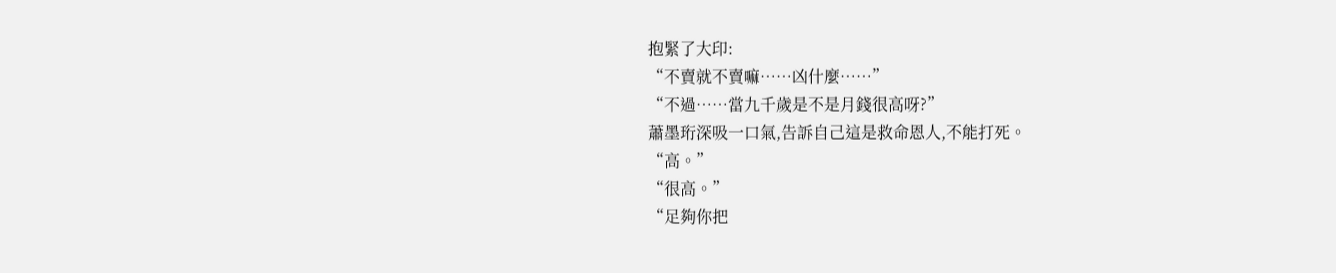抱緊了大印:
“不賣就不賣嘛……凶什麼……”
“不過……當九千歲是不是月錢很高呀?”
蕭墨珩深吸一口氣,告訴自己這是救命恩人,不能打死。
“高。”
“很高。”
“足夠你把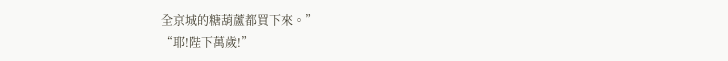全京城的糖葫蘆都買下來。”
“耶!陛下萬歲!”